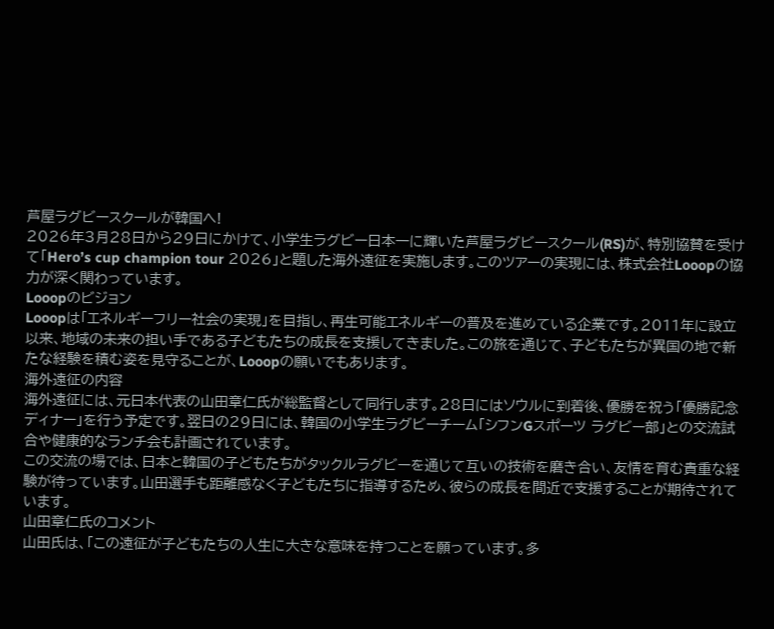芦屋ラグビースクールが韓国へ!
2026年3月28日から29日にかけて、小学生ラグビー日本一に輝いた芦屋ラグビースクール(RS)が、特別協賛を受けて「Hero’s cup champion tour 2026」と題した海外遠征を実施します。このツアーの実現には、株式会社Looopの協力が深く関わっています。
Looopのビジョン
Looopは「エネルギーフリー社会の実現」を目指し、再生可能エネルギーの普及を進めている企業です。2011年に設立以来、地域の未来の担い手である子どもたちの成長を支援してきました。この旅を通じて、子どもたちが異国の地で新たな経験を積む姿を見守ることが、Looopの願いでもあります。
海外遠征の内容
海外遠征には、元日本代表の山田章仁氏が総監督として同行します。28日にはソウルに到着後、優勝を祝う「優勝記念ディナー」を行う予定です。翌日の29日には、韓国の小学生ラグビーチーム「シフンGスポーツ ラグビー部」との交流試合や健康的なランチ会も計画されています。
この交流の場では、日本と韓国の子どもたちがタックルラグビーを通じて互いの技術を磨き合い、友情を育む貴重な経験が待っています。山田選手も距離感なく子どもたちに指導するため、彼らの成長を間近で支援することが期待されています。
山田章仁氏のコメント
山田氏は、「この遠征が子どもたちの人生に大きな意味を持つことを願っています。多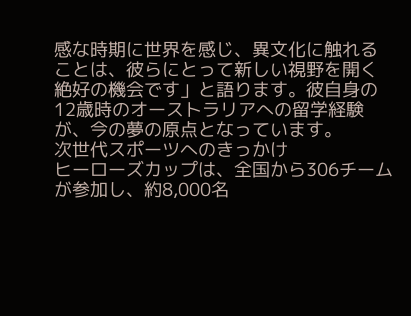感な時期に世界を感じ、異文化に触れることは、彼らにとって新しい視野を開く絶好の機会です」と語ります。彼自身の12歳時のオーストラリアへの留学経験が、今の夢の原点となっています。
次世代スポーツへのきっかけ
ヒーローズカップは、全国から306チームが参加し、約8,000名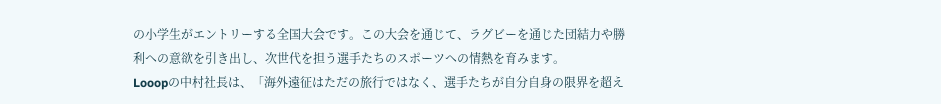の小学生がエントリーする全国大会です。この大会を通じて、ラグビーを通じた団結力や勝利への意欲を引き出し、次世代を担う選手たちのスポーツへの情熱を育みます。
Looopの中村社長は、「海外遠征はただの旅行ではなく、選手たちが自分自身の限界を超え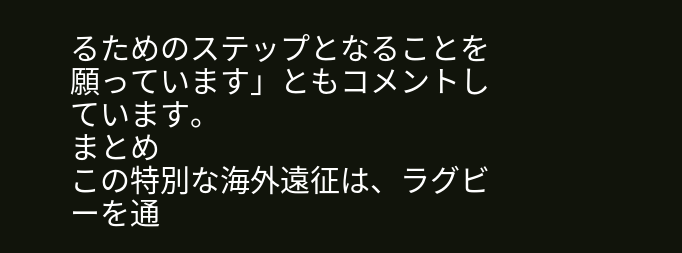るためのステップとなることを願っています」ともコメントしています。
まとめ
この特別な海外遠征は、ラグビーを通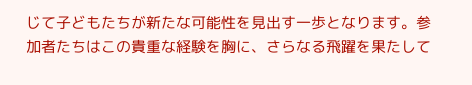じて子どもたちが新たな可能性を見出す一歩となります。参加者たちはこの貴重な経験を胸に、さらなる飛躍を果たして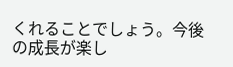くれることでしょう。今後の成長が楽し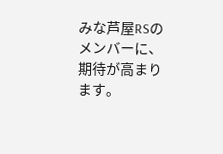みな芦屋RSのメンバーに、期待が高まります。